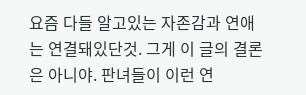요즘 다들 알고있는 자존감과 연애는 연결돼있단것. 그게 이 글의 결론은 아니야. 판녀들이 이런 연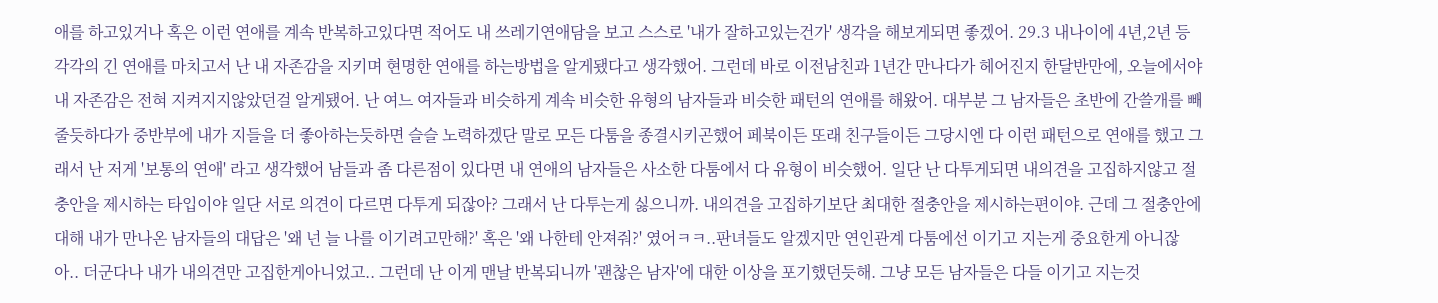애를 하고있거나 혹은 이런 연애를 계속 반복하고있다면 적어도 내 쓰레기연애담을 보고 스스로 '내가 잘하고있는건가' 생각을 해보게되면 좋겠어. 29.3 내나이에 4년,2년 등 각각의 긴 연애를 마치고서 난 내 자존감을 지키며 현명한 연애를 하는방법을 알게됐다고 생각했어. 그런데 바로 이전남친과 1년간 만나다가 헤어진지 한달반만에, 오늘에서야 내 자존감은 전혀 지켜지지않았던걸 알게됐어. 난 여느 여자들과 비슷하게 계속 비슷한 유형의 남자들과 비슷한 패턴의 연애를 해왔어. 대부분 그 남자들은 초반에 간쓸개를 빼줄듯하다가 중반부에 내가 지들을 더 좋아하는듯하면 슬슬 노력하겠단 말로 모든 다툼을 종결시키곤했어 페북이든 또래 친구들이든 그당시엔 다 이런 패턴으로 연애를 했고 그래서 난 저게 '보통의 연애' 라고 생각했어 남들과 좀 다른점이 있다면 내 연애의 남자들은 사소한 다툼에서 다 유형이 비슷했어. 일단 난 다투게되면 내의견을 고집하지않고 절충안을 제시하는 타입이야 일단 서로 의견이 다르면 다투게 되잖아? 그래서 난 다투는게 싫으니까. 내의견을 고집하기보단 최대한 절충안을 제시하는편이야. 근데 그 절충안에 대해 내가 만나온 남자들의 대답은 '왜 넌 늘 나를 이기려고만해?' 혹은 '왜 나한테 안져줘?' 였어ㅋㅋ..판녀들도 알겠지만 연인관계 다툼에선 이기고 지는게 중요한게 아니잖아.. 더군다나 내가 내의견만 고집한게아니었고.. 그런데 난 이게 맨날 반복되니까 '괜찮은 남자'에 대한 이상을 포기했던듯해. 그냥 모든 남자들은 다들 이기고 지는것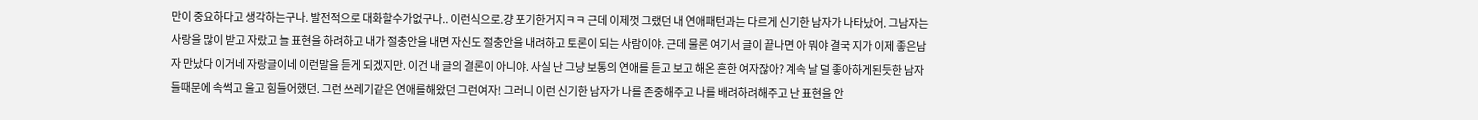만이 중요하다고 생각하는구나. 발전적으로 대화할수가없구나.. 이런식으로.걍 포기한거지ㅋㅋ 근데 이제껏 그랬던 내 연애패턴과는 다르게 신기한 남자가 나타났어. 그남자는 사랑을 많이 받고 자랐고 늘 표현을 하려하고 내가 절충안을 내면 자신도 절충안을 내려하고 토론이 되는 사람이야. 근데 물론 여기서 글이 끝나면 아 뭐야 결국 지가 이제 좋은남자 만났다 이거네 자랑글이네 이런말을 듣게 되겠지만. 이건 내 글의 결론이 아니야. 사실 난 그냥 보통의 연애를 듣고 보고 해온 흔한 여자잖아? 계속 날 덜 좋아하게된듯한 남자들때문에 속썩고 울고 힘들어했던. 그런 쓰레기같은 연애를해왔던 그런여자! 그러니 이런 신기한 남자가 나를 존중해주고 나를 배려하려해주고 난 표현을 안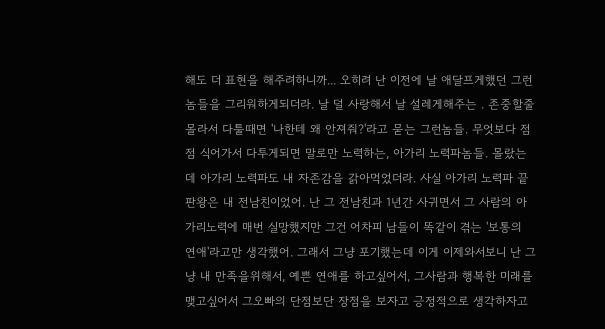해도 더 표현을 해주려하니까... 오히려 난 이전에 날 애달프게했던 그런놈들을 그리워하게되더라. 날 덜 사랑해서 날 설레게해주는 . 존중할줄 몰라서 다툴때면 '나한테 왜 안져줘?'라고 묻는 그런놈들. 무엇보다 점점 식어가서 다투게되면 말로만 노력하는, 아가리 노력파놈들. 몰랐는데 아가리 노력파도 내 자존감을 갉아먹었더라. 사실 아가리 노력파 끝판왕은 내 전남친이었어. 난 그 전남친과 1년간 사귀면서 그 사람의 아가리노력에 매번 실망했지만 그건 어차피 남들이 똑같이 겪는 '보통의 연애'라고만 생각했어. 그래서 그냥 포기했는데 이게 이제와서보니 난 그냥 내 만족을위해서, 예쁜 연애를 하고싶어서, 그사람과 행복한 미래를 맺고싶어서 그오빠의 단점보단 장점을 보자고 긍정적으로 생각하자고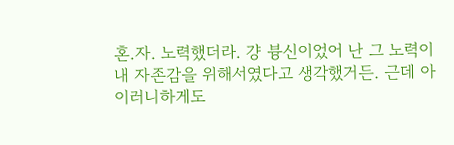혼.자. 노력했더라. 걍 븅신이었어 난 그 노력이 내 자존감을 위해서였다고 생각했거든. 근데 아이러니하게도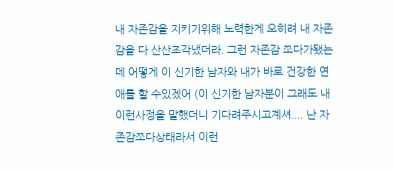내 자존감을 지키기위해 노력한게 오히려 내 자존감을 다 산산조각냈더라. 그런 자존감 쪼다가됐는데 어떻게 이 신기한 남자와 내가 바로 건강한 연애를 할 수있겠어 (이 신기한 남자분이 그래도 내 이런사정을 말했더니 기다려주시고계셔.... 난 자존감쪼다상태라서 이런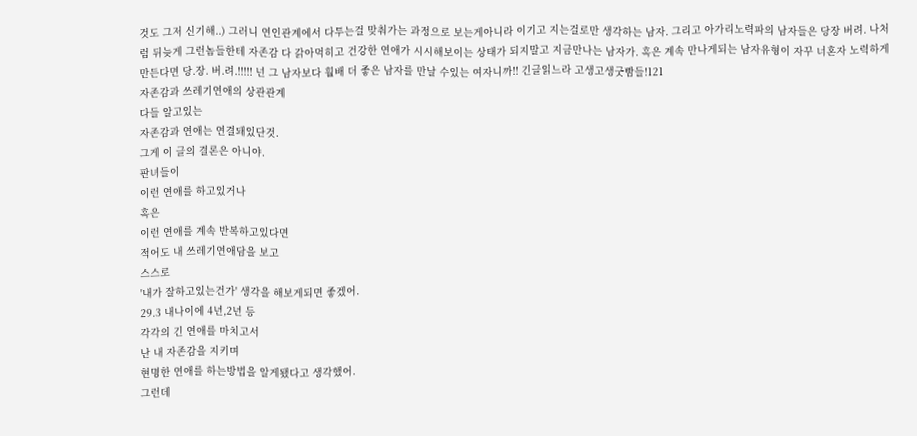것도 그저 신기해..) 그러니 연인관계에서 다투는걸 맞춰가는 과정으로 보는게아니라 이기고 지는걸로만 생각하는 남자. 그리고 아가리노력파의 남자들은 당장 버려. 나처럼 뒤늦게 그런놈들한테 자존감 다 갉아먹히고 건강한 연애가 시시해보이는 상태가 되지말고 지금만나는 남자가. 혹은 계속 만나게되는 남자유형이 자꾸 너혼자 노력하게 만든다면 당.장. 버.려.!!!!! 넌 그 남자보다 훨배 더 좋은 남자를 만날 수있는 여자니까!! 긴글읽느라 고생고생굿빰들!121
자존감과 쓰레기연애의 상관관계
다들 알고있는
자존감과 연애는 연결돼있단것.
그게 이 글의 결론은 아니야.
판녀들이
이런 연애를 하고있거나
혹은
이런 연애를 계속 반복하고있다면
적어도 내 쓰레기연애담을 보고
스스로
'내가 잘하고있는건가' 생각을 해보게되면 좋겠어.
29.3 내나이에 4년,2년 등
각각의 긴 연애를 마치고서
난 내 자존감을 지키며
현명한 연애를 하는방법을 알게됐다고 생각했어.
그런데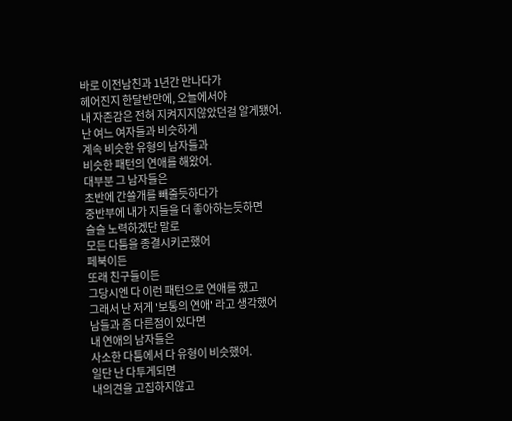바로 이전남친과 1년간 만나다가
헤어진지 한달반만에, 오늘에서야
내 자존감은 전혀 지켜지지않았던걸 알게됐어.
난 여느 여자들과 비슷하게
계속 비슷한 유형의 남자들과
비슷한 패턴의 연애를 해왔어.
대부분 그 남자들은
초반에 간쓸개를 빼줄듯하다가
중반부에 내가 지들을 더 좋아하는듯하면
슬슬 노력하겠단 말로
모든 다툼을 종결시키곤했어
페북이든
또래 친구들이든
그당시엔 다 이런 패턴으로 연애를 했고
그래서 난 저게 '보통의 연애' 라고 생각했어
남들과 좀 다른점이 있다면
내 연애의 남자들은
사소한 다툼에서 다 유형이 비슷했어.
일단 난 다투게되면
내의견을 고집하지않고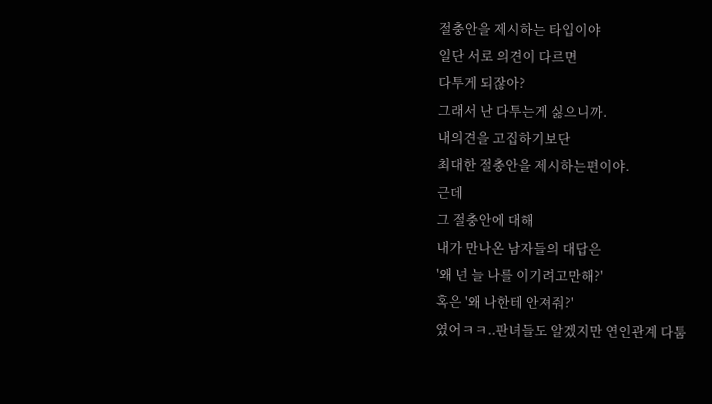절충안을 제시하는 타입이야
일단 서로 의견이 다르면
다투게 되잖아?
그래서 난 다투는게 싫으니까.
내의견을 고집하기보단
최대한 절충안을 제시하는편이야.
근데
그 절충안에 대해
내가 만나온 남자들의 대답은
'왜 넌 늘 나를 이기려고만해?'
혹은 '왜 나한테 안져줘?'
였어ㅋㅋ..판녀들도 알겠지만 연인관계 다툼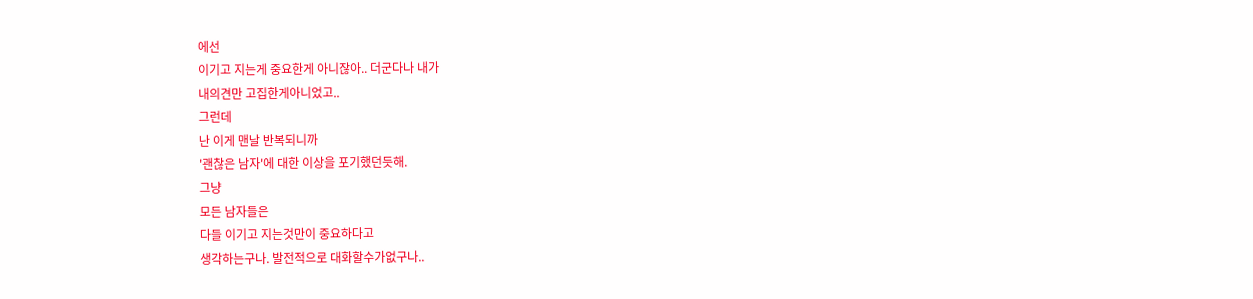에선
이기고 지는게 중요한게 아니잖아.. 더군다나 내가
내의견만 고집한게아니었고..
그런데
난 이게 맨날 반복되니까
'괜찮은 남자'에 대한 이상을 포기했던듯해.
그냥
모든 남자들은
다들 이기고 지는것만이 중요하다고
생각하는구나. 발전적으로 대화할수가없구나..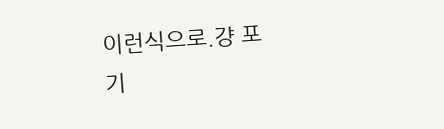이런식으로.걍 포기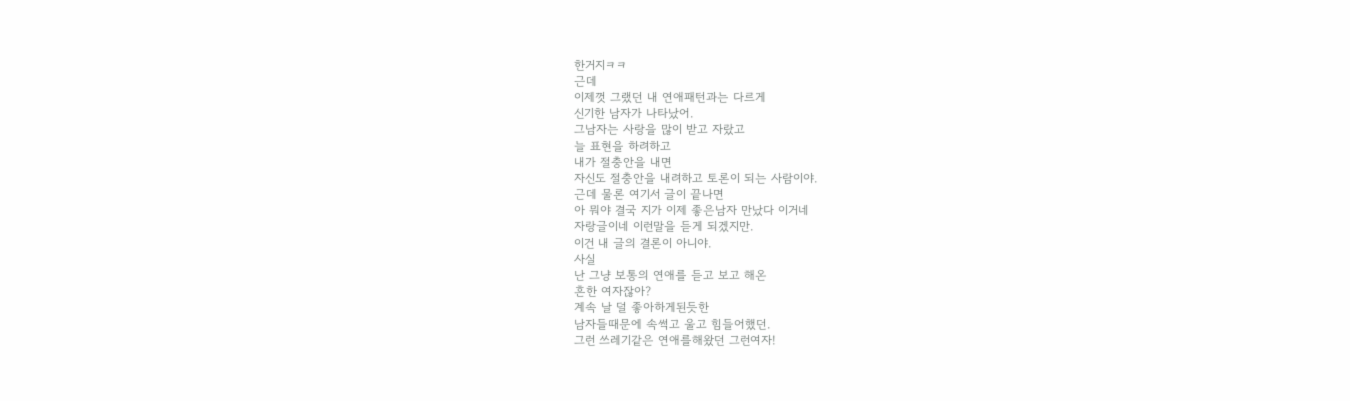한거지ㅋㅋ
근데
이제껏 그랬던 내 연애패턴과는 다르게
신기한 남자가 나타났어.
그남자는 사랑을 많이 받고 자랐고
늘 표현을 하려하고
내가 절충안을 내면
자신도 절충안을 내려하고 토론이 되는 사람이야.
근데 물론 여기서 글이 끝나면
아 뭐야 결국 지가 이제 좋은남자 만났다 이거네
자랑글이네 이런말을 듣게 되겠지만.
이건 내 글의 결론이 아니야.
사실
난 그냥 보통의 연애를 듣고 보고 해온
흔한 여자잖아?
계속 날 덜 좋아하게된듯한
남자들때문에 속썩고 울고 힘들어했던.
그런 쓰레기같은 연애를해왔던 그런여자!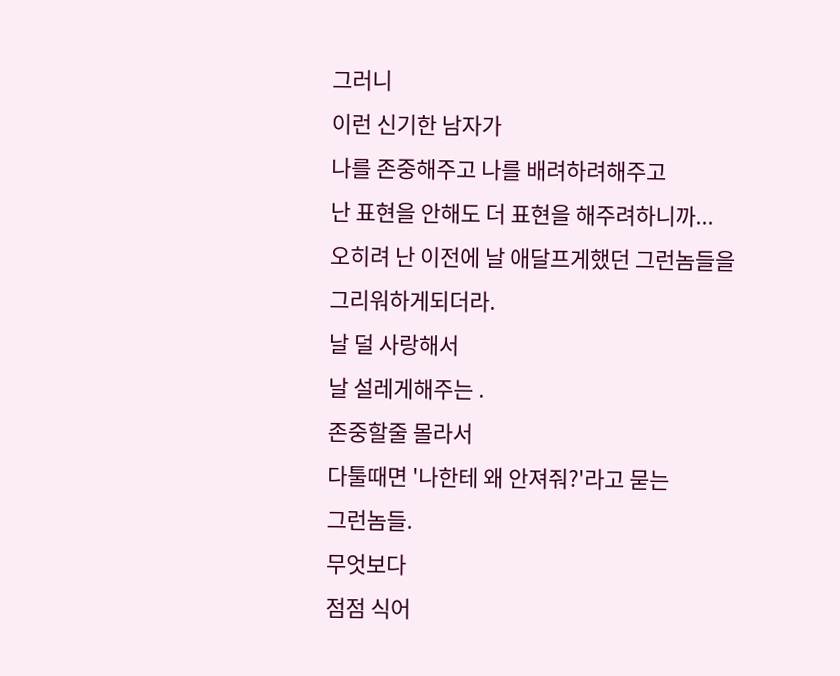그러니
이런 신기한 남자가
나를 존중해주고 나를 배려하려해주고
난 표현을 안해도 더 표현을 해주려하니까...
오히려 난 이전에 날 애달프게했던 그런놈들을
그리워하게되더라.
날 덜 사랑해서
날 설레게해주는 .
존중할줄 몰라서
다툴때면 '나한테 왜 안져줘?'라고 묻는
그런놈들.
무엇보다
점점 식어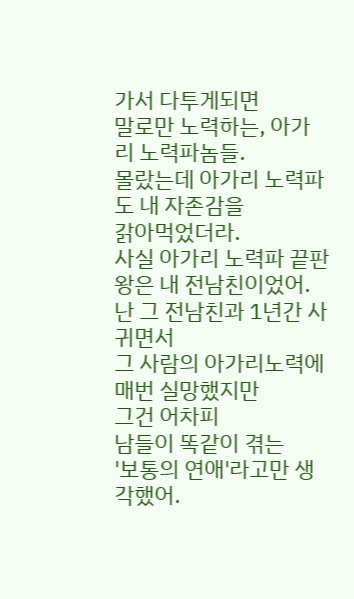가서 다투게되면
말로만 노력하는, 아가리 노력파놈들.
몰랐는데 아가리 노력파도 내 자존감을
갉아먹었더라.
사실 아가리 노력파 끝판왕은 내 전남친이었어.
난 그 전남친과 1년간 사귀면서
그 사람의 아가리노력에 매번 실망했지만
그건 어차피
남들이 똑같이 겪는
'보통의 연애'라고만 생각했어.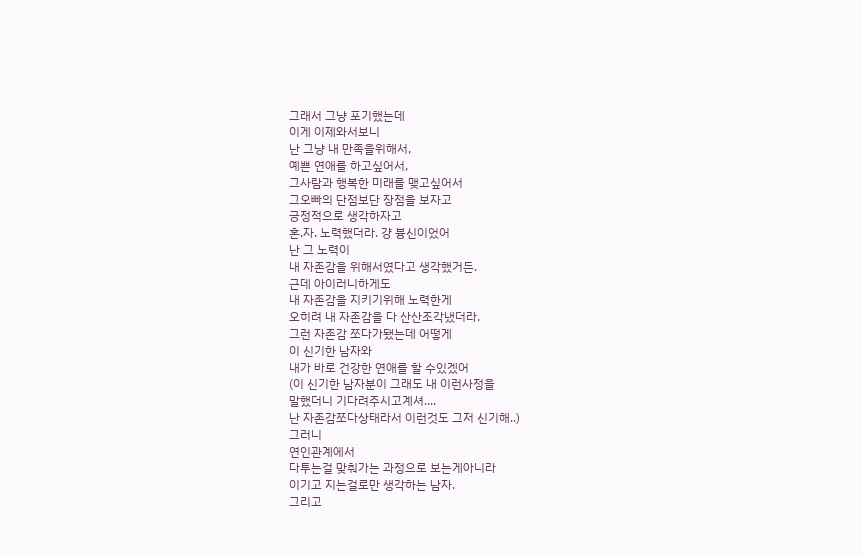그래서 그냥 포기했는데
이게 이제와서보니
난 그냥 내 만족을위해서,
예쁜 연애를 하고싶어서,
그사람과 행복한 미래를 맺고싶어서
그오빠의 단점보단 장점을 보자고
긍정적으로 생각하자고
혼.자. 노력했더라. 걍 븅신이었어
난 그 노력이
내 자존감을 위해서였다고 생각했거든.
근데 아이러니하게도
내 자존감을 지키기위해 노력한게
오히려 내 자존감을 다 산산조각냈더라.
그런 자존감 쪼다가됐는데 어떻게
이 신기한 남자와
내가 바로 건강한 연애를 할 수있겠어
(이 신기한 남자분이 그래도 내 이런사정을
말했더니 기다려주시고계셔....
난 자존감쪼다상태라서 이런것도 그저 신기해..)
그러니
연인관계에서
다투는걸 맞춰가는 과정으로 보는게아니라
이기고 지는걸로만 생각하는 남자.
그리고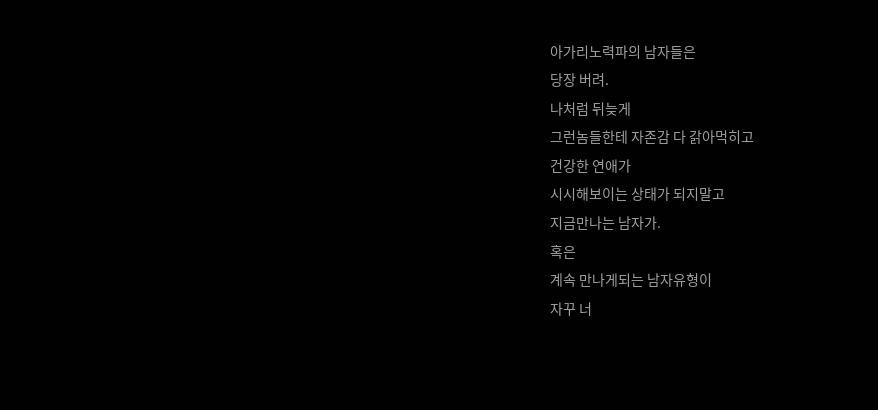아가리노력파의 남자들은
당장 버려.
나처럼 뒤늦게
그런놈들한테 자존감 다 갉아먹히고
건강한 연애가
시시해보이는 상태가 되지말고
지금만나는 남자가.
혹은
계속 만나게되는 남자유형이
자꾸 너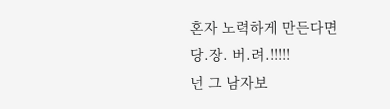혼자 노력하게 만든다면
당.장. 버.려.!!!!!
넌 그 남자보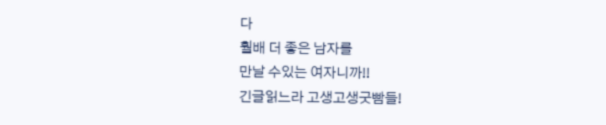다
훨배 더 좋은 남자를
만날 수있는 여자니까!!
긴글읽느라 고생고생굿빰들!